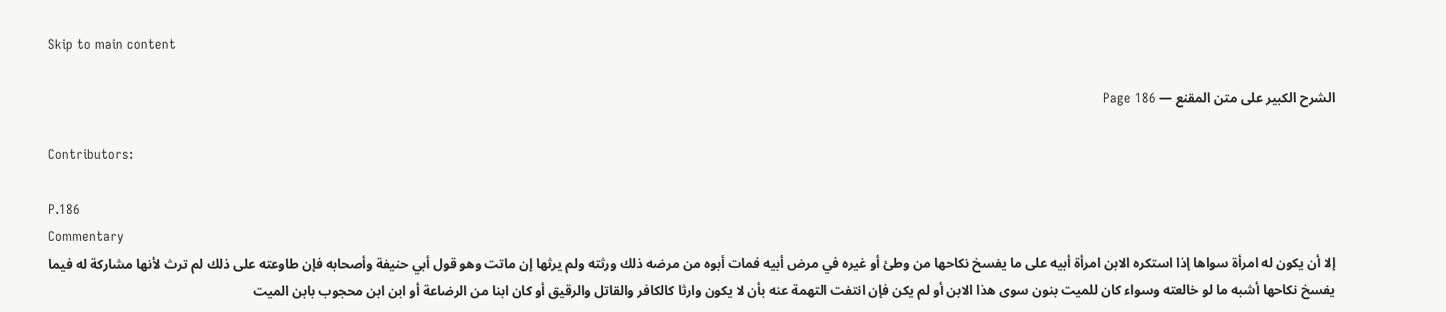Skip to main content

الشرح الكبير على متن المقنع — Page 186

Contributors:

P.186
Commentary
إلا أن يكون له امرأة سواها إذا استكره الابن امرأة أبيه على ما يفسخ نكاحها من وطئ أو غيره في مرض أبيه فمات أبوه من مرضه ذلك ورثته ولم يرثها إن ماتت وهو قول أبي حنيفة وأصحابه فإن طاوعته على ذلك لم ترث لأنها مشاركة له فيما يفسخ نكاحها أشبه ما لو خالعته وسواء كان للميت بنون سوى هذا الابن أو لم يكن فإن انتفت التهمة عنه بأن لا يكون وارثا كالكافر والقاتل والرقيق أو كان ابنا من الرضاعة أو ابن ابن محجوب بابن الميت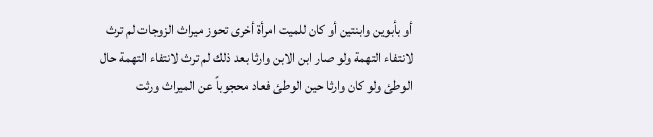أو بأبوين وابنتين أو كان للميت امرأة أخرى تحوز ميراث الزوجات لم ترث لانتفاء التهمة ولو صار ابن الابن وارثا بعد ذلك لم ترث لانتفاء التهمة حال الوطئ ولو كان وارثا حين الوطئ فعاد محجوباً عن الميراث ورثت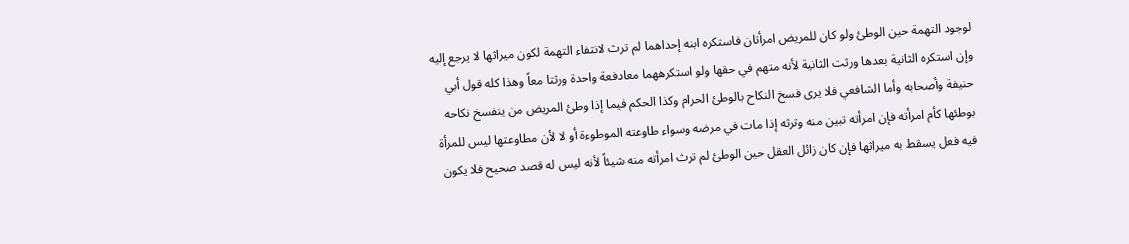لوجود التهمة حين الوطئ ولو كان للمريض امرأتان فاستكره ابنه إحداهما لم ترث لانتفاء التهمة لكون ميراثها لا يرجع إليه وإن استكره الثانية بعدها ورثت الثانية لأنه متهم في حقها ولو استكرههما معادفعة واحدة ورثتا معاً وهذا كله قول أبي حنيفة وأصحابه وأما الشافعي فلا يرى فسخ النكاح بالوطئ الحرام وكذا الحكم فيما إذا وطئ المريض من ينفسخ نكاحه بوطئها كأم امرأته فإن امرأته تبين منه وترثه إذا مات في مرضه وسواء طاوعته الموطوءة أو لا لأن مطاوعتها ليس للمرأة فيه فعل يسقط به ميراثها فإن كان زائل العقل حين الوطئ لم ترث امرأته منه شيئاً لأنه ليس له قصد صحيح فلا يكون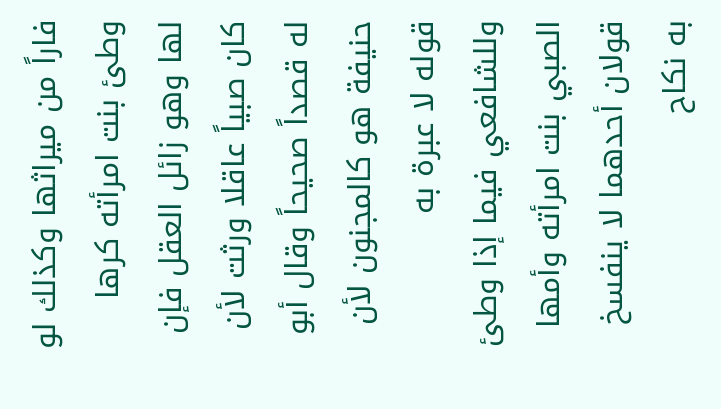فاراً من ميراثها وكذلك لو وطئ بنت امرأته كرها لها وهو زائل العقل فإن كان صبياً عاقلا ورثت لأن له قصداً صحيحاً وقال أبو حنيفة هو كالمجنون لأن قوله لا عبرة به وللشافعي فيما إذا وطئ الصبي بنت امرأته وأمها قولان أحدهما لا ينفسخ به نكاح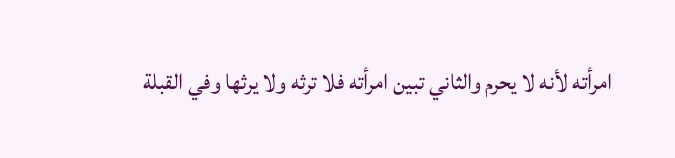امرأته لأنه لا يحرم والثاني تبين امرأته فلا ترثه ولا يرثها وفي القبلة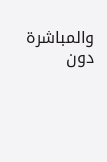والمباشرة دون